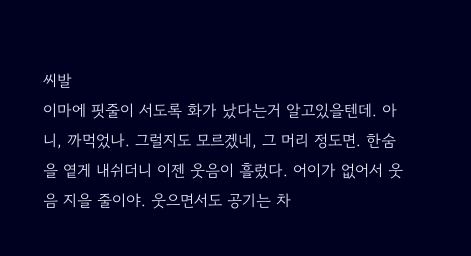씨발
이마에 핏줄이 서도록 화가 났다는거 알고있을텐데. 아니, 까먹었나. 그럴지도 모르겠네, 그 머리 정도면. 한숨을 옅게 내쉬더니 이젠 웃음이 흘렀다. 어이가 없어서 웃음 지을 줄이야. 웃으면서도 공기는 차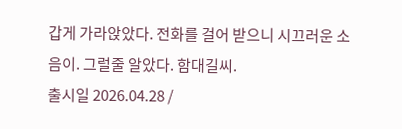갑게 가라앉았다. 전화를 걸어 받으니 시끄러운 소음이. 그럴줄 알았다. 함대길씨.
출시일 2026.04.28 /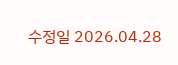수정일 2026.04.28